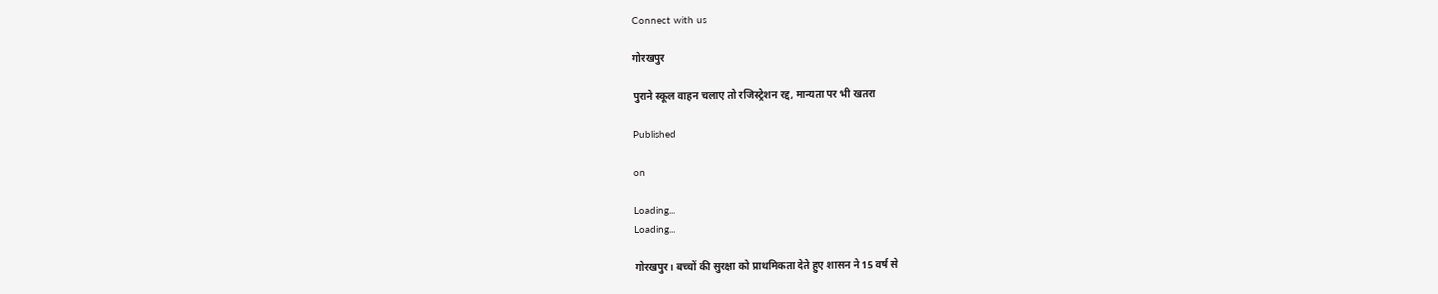Connect with us

गोरखपुर

पुराने स्कूल वाहन चलाए तो रजिस्ट्रेशन रद्द, मान्यता पर भी खतरा

Published

on

Loading...
Loading...

गोरखपुर। बच्चों की सुरक्षा को प्राथमिकता देते हुए शासन ने 15 वर्ष से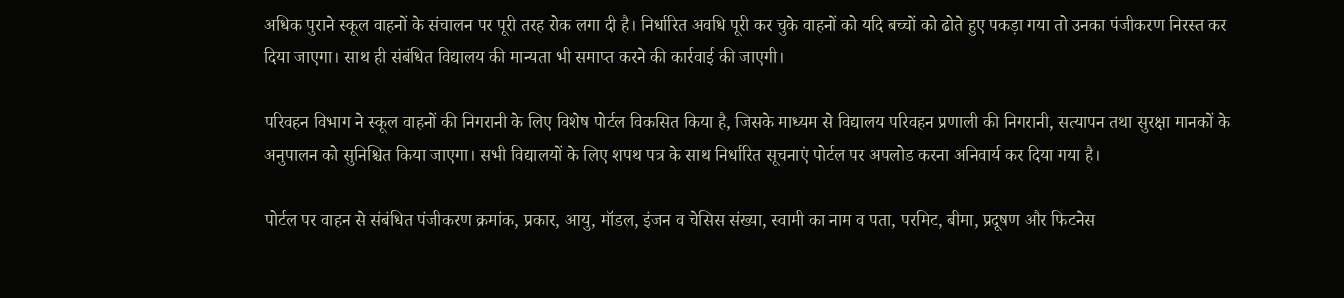अधिक पुराने स्कूल वाहनों के संचालन पर पूरी तरह रोक लगा दी है। निर्धारित अवधि पूरी कर चुके वाहनों को यदि बच्चों को ढोते हुए पकड़ा गया तो उनका पंजीकरण निरस्त कर दिया जाएगा। साथ ही संबंधित विद्यालय की मान्यता भी समाप्त करने की कार्रवाई की जाएगी।

परिवहन विभाग ने स्कूल वाहनों की निगरानी के लिए विशेष पोर्टल विकसित किया है, जिसके माध्यम से विद्यालय परिवहन प्रणाली की निगरानी, सत्यापन तथा सुरक्षा मानकों के अनुपालन को सुनिश्चित किया जाएगा। सभी विद्यालयों के लिए शपथ पत्र के साथ निर्धारित सूचनाएं पोर्टल पर अपलोड करना अनिवार्य कर दिया गया है।

पोर्टल पर वाहन से संबंधित पंजीकरण क्रमांक, प्रकार, आयु, मॉडल, इंजन व चेसिस संख्या, स्वामी का नाम व पता, परमिट, बीमा, प्रदूषण और फिटनेस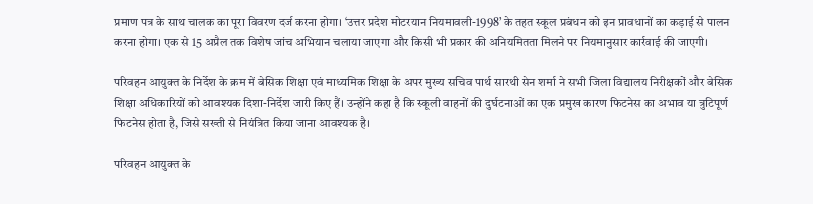प्रमाण पत्र के साथ चालक का पूरा विवरण दर्ज करना होगा। ‘उत्तर प्रदेश मोटरयान नियमावली-1998’ के तहत स्कूल प्रबंधन को इन प्रावधानों का कड़ाई से पालन करना होगा। एक से 15 अप्रैल तक विशेष जांच अभियान चलाया जाएगा और किसी भी प्रकार की अनियमितता मिलने पर नियमानुसार कार्रवाई की जाएगी।

परिवहन आयुक्त के निर्देश के क्रम में बेसिक शिक्षा एवं माध्यमिक शिक्षा के अपर मुख्य सचिव पार्थ सारथी सेन शर्मा ने सभी जिला विद्यालय निरीक्षकों और बेसिक शिक्षा अधिकारियों को आवश्यक दिशा-निर्देश जारी किए हैं। उन्होंने कहा है कि स्कूली वाहनों की दुर्घटनाओं का एक प्रमुख कारण फिटनेस का अभाव या त्रुटिपूर्ण फिटनेस होता है, जिसे सख्ती से नियंत्रित किया जाना आवश्यक है।

परिवहन आयुक्त के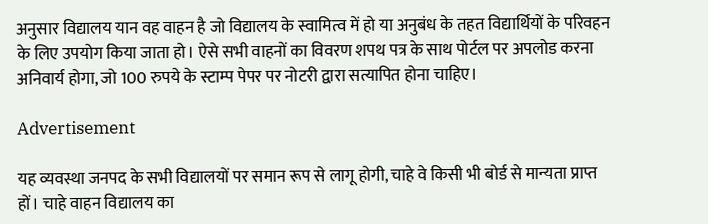अनुसार विद्यालय यान वह वाहन है जो विद्यालय के स्वामित्व में हो या अनुबंध के तहत विद्यार्थियों के परिवहन के लिए उपयोग किया जाता हो। ऐसे सभी वाहनों का विवरण शपथ पत्र के साथ पोर्टल पर अपलोड करना अनिवार्य होगा, जो 100 रुपये के स्टाम्प पेपर पर नोटरी द्वारा सत्यापित होना चाहिए।

Advertisement

यह व्यवस्था जनपद के सभी विद्यालयों पर समान रूप से लागू होगी, चाहे वे किसी भी बोर्ड से मान्यता प्राप्त हों। चाहे वाहन विद्यालय का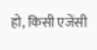हो, किसी एजेंसी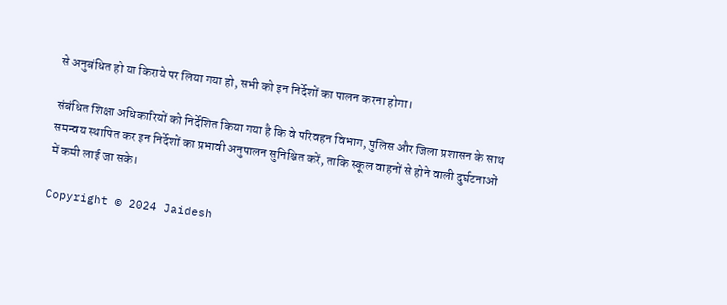से अनुबंधित हो या किराये पर लिया गया हो, सभी को इन निर्देशों का पालन करना होगा।

संबंधित शिक्षा अधिकारियों को निर्देशित किया गया है कि वे परिवहन विभाग, पुलिस और जिला प्रशासन के साथ समन्वय स्थापित कर इन निर्देशों का प्रभावी अनुपालन सुनिश्चित करें, ताकि स्कूल वाहनों से होने वाली दुर्घटनाओं में कमी लाई जा सके।

Copyright © 2024 Jaidesh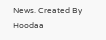News. Created By Hoodaa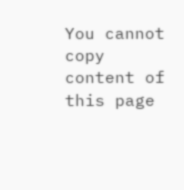You cannot copy content of this page